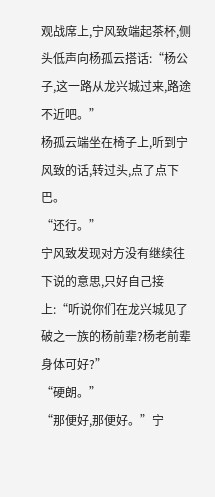观战席上,宁风致端起茶杯,侧头低声向杨孤云搭话:“杨公子,这一路从龙兴城过来,路途不近吧。”
杨孤云端坐在椅子上,听到宁风致的话,转过头,点了点下巴。
“还行。”
宁风致发现对方没有继续往下说的意思,只好自己接上:“听说你们在龙兴城见了破之一族的杨前辈?杨老前辈身体可好?”
“硬朗。”
“那便好,那便好。”宁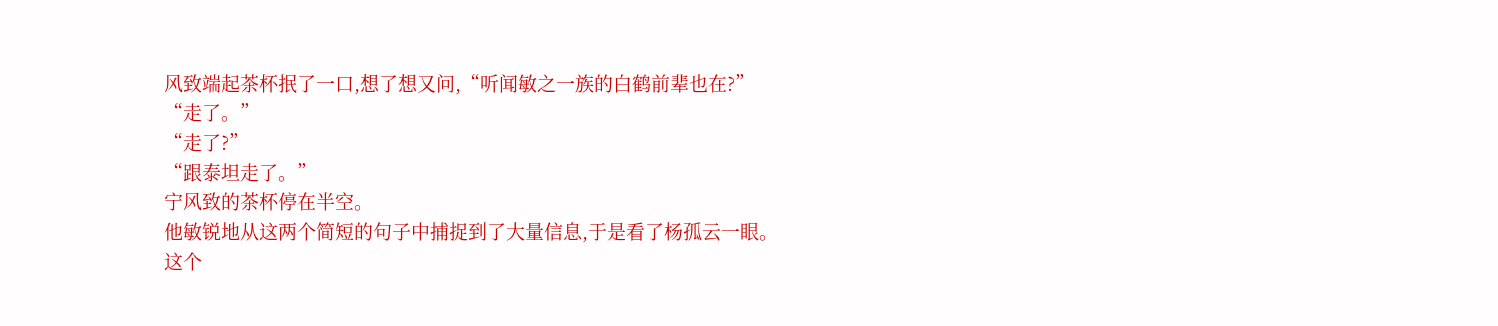风致端起茶杯抿了一口,想了想又问,“听闻敏之一族的白鹤前辈也在?”
“走了。”
“走了?”
“跟泰坦走了。”
宁风致的茶杯停在半空。
他敏锐地从这两个简短的句子中捕捉到了大量信息,于是看了杨孤云一眼。
这个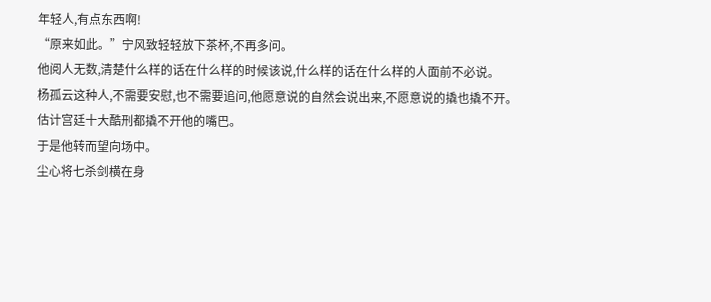年轻人,有点东西啊!
“原来如此。”宁风致轻轻放下茶杯,不再多问。
他阅人无数,清楚什么样的话在什么样的时候该说,什么样的话在什么样的人面前不必说。
杨孤云这种人,不需要安慰,也不需要追问,他愿意说的自然会说出来,不愿意说的撬也撬不开。
估计宫廷十大酷刑都撬不开他的嘴巴。
于是他转而望向场中。
尘心将七杀剑横在身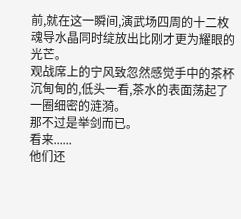前,就在这一瞬间,演武场四周的十二枚魂导水晶同时绽放出比刚才更为耀眼的光芒。
观战席上的宁风致忽然感觉手中的茶杯沉甸甸的,低头一看,茶水的表面荡起了一圈细密的涟漪。
那不过是举剑而已。
看来......
他们还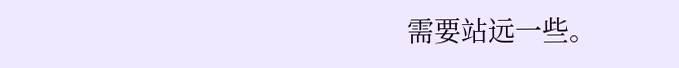需要站远一些。